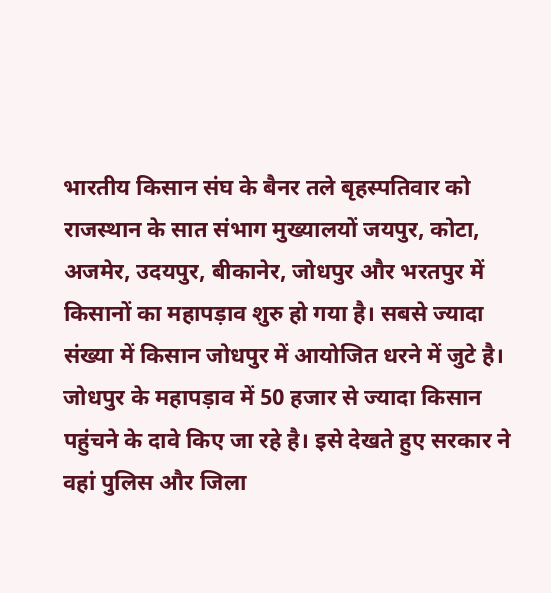भारतीय किसान संघ के बैनर तले बृहस्पतिवार को राजस्थान के सात संभाग मुख्यालयों जयपुर, कोटा, अजमेर, उदयपुर, बीकानेर, जोधपुर और भरतपुर में किसानों का महापड़ाव शुरु हो गया है। सबसे ज्यादा संख्या में किसान जोधपुर में आयोजित धरने में जुटे है।
जोधपुर के महापड़ाव में 50 हजार से ज्यादा किसान पहुंचने के दावे किए जा रहे है। इसे देखते हुए सरकार ने वहां पुलिस और जिला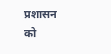प्रशासन को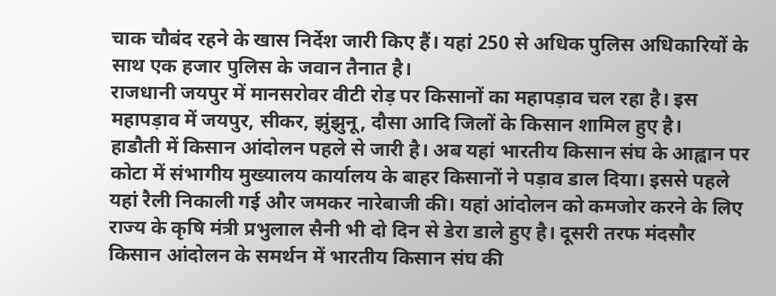चाक चौबंद रहने के खास निर्देश जारी किए हैं। यहां 250 से अधिक पुलिस अधिकारियों के साथ एक हजार पुलिस के जवान तैनात है।
राजधानी जयपुर में मानसरोवर वीटी रोड़ पर किसानों का महापड़ाव चल रहा है। इस महापड़ाव में जयपुर, सीकर, झुंझुनू, दौसा आदि जिलों के किसान शामिल हुए है।
हाडौती में किसान आंदोलन पहले से जारी है। अब यहां भारतीय किसान संघ के आह्वान पर कोटा में संभागीय मुख्यालय कार्यालय के बाहर किसानों ने पड़ाव डाल दिया। इससे पहले यहां रैली निकाली गई और जमकर नारेबाजी की। यहां आंदोलन को कमजोर करने के लिए राज्य के कृषि मंत्री प्रभुलाल सैनी भी दो दिन से डेरा डाले हुए है। दूसरी तरफ मंदसौर किसान आंदोलन के समर्थन में भारतीय किसान संघ की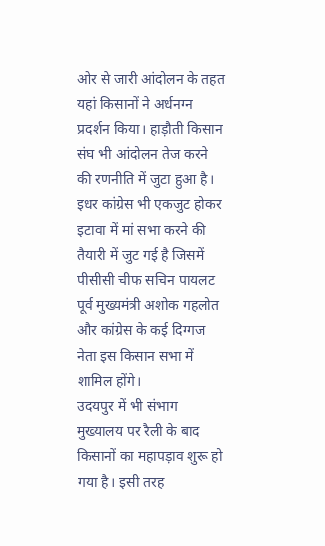ओर से जारी आंदोलन के तहत यहां किसानों ने अर्धनग्न प्रदर्शन किया। हाड़ौती किसान संघ भी आंदोलन तेज करने की रणनीति में जुटा हुआ है। इधर कांग्रेस भी एकजुट होकर इटावा में मां सभा करने की तैयारी में जुट गई है जिसमें पीसीसी चीफ सचिन पायलट पूर्व मुख्यमंत्री अशोक गहलोत और कांग्रेस के कई दिग्गज नेता इस किसान सभा में शामिल होंगे।
उदयपुर में भी संभाग मुख्यालय पर रैली के बाद किसानों का महापड़ाव शुरू हो गया है। इसी तरह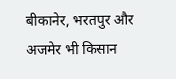बीकानेर, भरतपुर और अजमेर भी किसान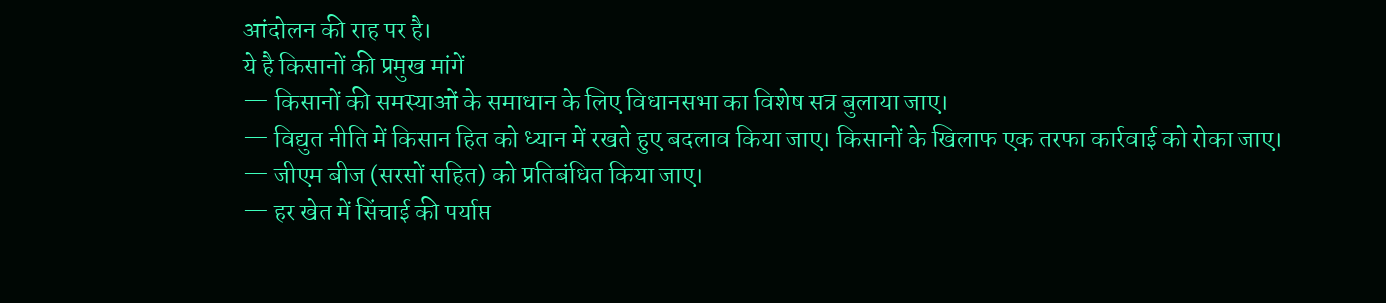आंदोलन की राह पर है।
ये है किसानों की प्रमुख मांगें
— किसानों की समस्याओं के समाधान के लिए विधानसभा का विशेष सत्र बुलाया जाए।
— विद्युत नीति में किसान हित को ध्यान में रखते हुए बदलाव किया जाए। किसानों के खिलाफ एक तरफा कार्रवाई को रोका जाए।
— जीएम बीज (सरसों सहित) को प्रतिबंधित किया जाए।
— हर खेत में सिंचाई की पर्याप्त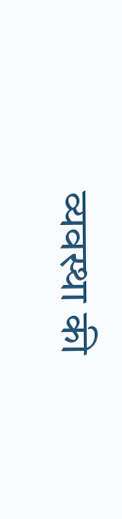व्यवस्था की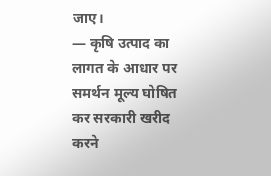जाए।
— कृषि उत्पाद का लागत के आधार पर समर्थन मूल्य घोषित कर सरकारी खरीद करने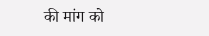की मांग को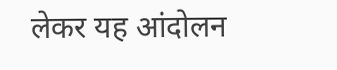लेकर यह आंदोलन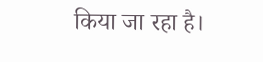किया जा रहा है।